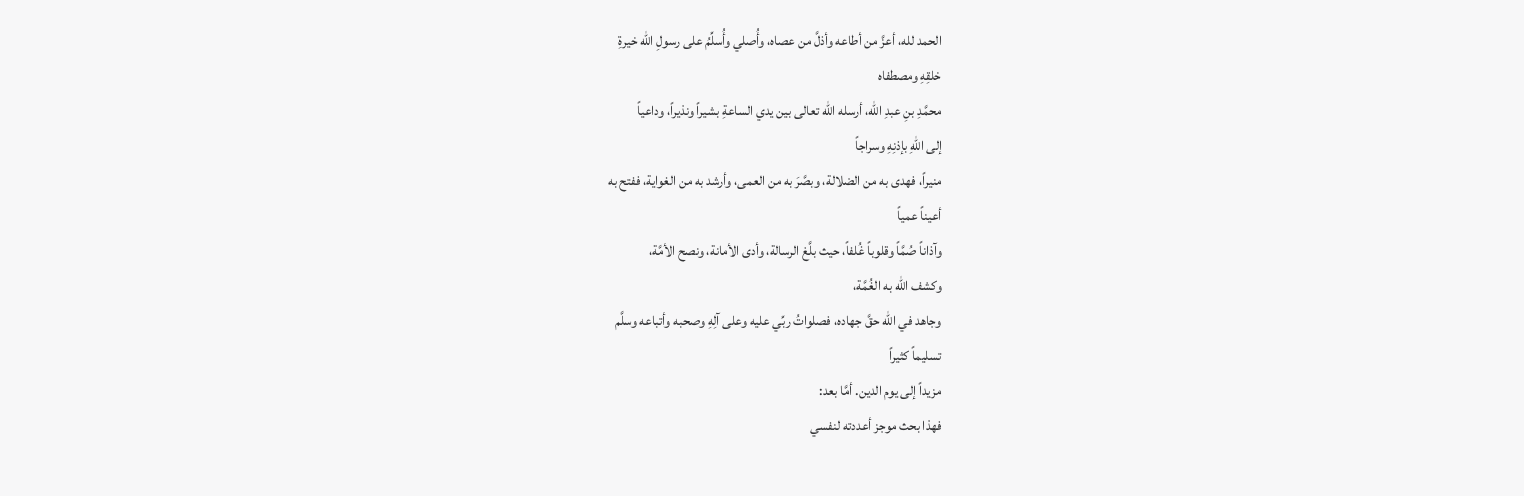الحمد لله، أعزَّ من أطاعه وأذلَّ من عصاه، وأُصلي وأُسلِّمُ على رسولِ الله خيرةِ
خلقِهِ ومصطفاه
محمَّدِ بنِ عبدِ الله، أرسله الله تعالى بين يدي الساعةِ بشيراً ونذيراً، وداعياً
إلى اللهِ بإذنِهِ وسراجاً
منيراً، فهدى به من الضلالة، وبصَّرَ به من العمى، وأرشد به من الغواية، ففتح به
أعيناً عمياً
وآذاناً صُمَّاً وقلوباً غُلفاً، حيث بلَّغ الرسالة، وأدى الأمانة، ونصح الأمَّة،
وكشف الله به الغُمَّة،
وجاهد في الله حقَّ جهاده، فصلواتُ ربِّي عليه وعلى آلِهِ وصحبه وأتباعه وسلَّم
تسليماً كثيراً
مزيداً إلى يوم الدين. أمَّا بعد:
فهذا بحث موجز أعددته لنفسي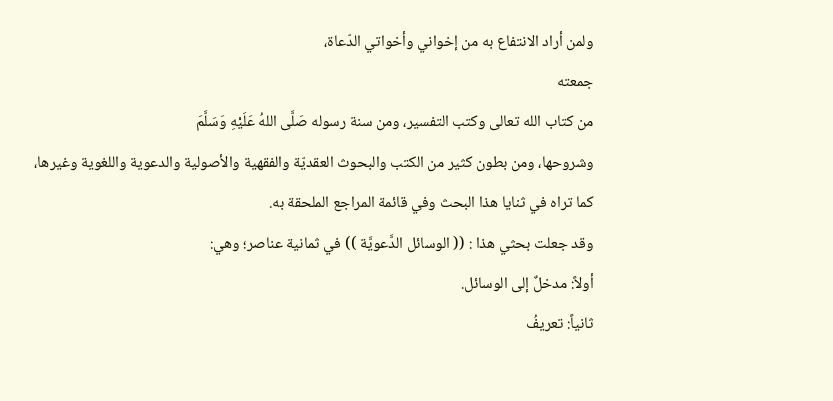ولمن أراد الانتفاع به من إخواني وأخواتي الدّعاة،
جمعته
من كتاب الله تعالى وكتب التفسير، ومن سنة رسوله صَلَّى اللهُ عَلَيْهِ وَسَلَّمَ
وشروحها، ومن بطون كثير من الكتب والبحوث العقديّة والفقهية والأصولية والدعوية واللغوية وغيرها،
كما تراه في ثنايا هذا البحث وفي قائمة المراجع الملحقة به.
وقد جعلت بحثي هذا : (( الوسائل الدَّعويَّة )) في ثمانية عناصر؛ وهي:
أولاً: مدخلٌ إلى الوسائل.
ثانياً: تعريفُ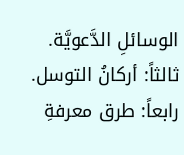الوسائلِ الدَّعويَّة.
ثالثاً: أركانُ التوسل.
رابعاً: طرق معرفةِ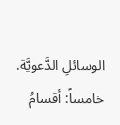الوسائلِ الدَّعويَّة.
خامساً: أقسامُ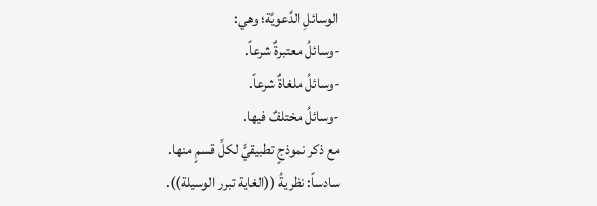الوسائلِ الدَّعويَّة؛ وهي:
-وسائلُ معتبرةٌ شرعاً.
-وسائلُ ملغاةٌ شرعاً.
-وسائلُ مختلفٌ فيها.
مع ذكر نموذجٍ تطبيقيٍّ لكلِّ قسمٍ منها.
سادساً: نظريةُ ((الغاية تبرر الوسيلة)).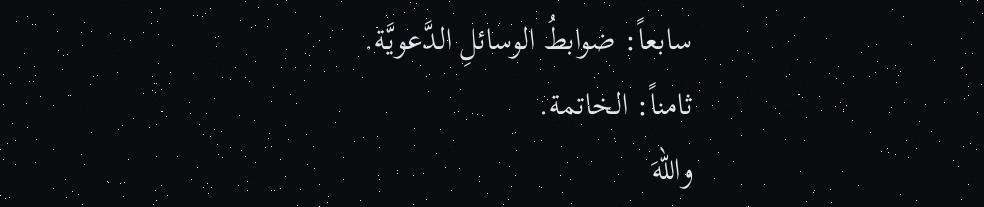سابعاً: ضوابطُ الوسائلِ الدَّعويَّة.
ثامناً: الخاتمة.
واللهَ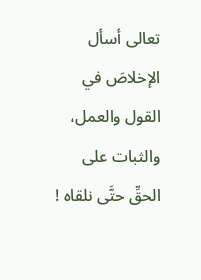تعالى أسأل الإخلاصَ في القول والعمل، والثبات على الحقِّ حتَّى نلقاه !